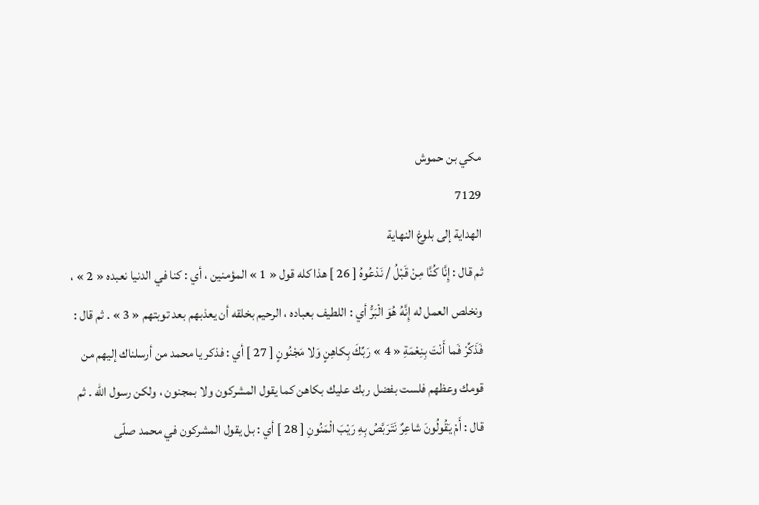مكي بن حموش
7129
الهداية إلى بلوغ النهاية
ثم قال : إِنَّا كُنَّا مِنْ قَبْلُ / نَدْعُوهُ [ 26 ] هذا كله قول « 1 » المؤمنين ، أي : كنا في الدنيا نعبده « 2 » ، ونخلص العمل له إِنَّهُ هُوَ الْبَرُّ أي : اللطيف بعباده ، الرحيم بخلقه أن يعذبهم بعد توبتهم « 3 » . ثم قال : فَذَكِّرْ فَما أَنْتَ بِنِعْمَةِ « 4 » رَبِّكَ بِكاهِنٍ وَلا مَجْنُونٍ [ 27 ] أي : فذكر يا محمد من أرسلناك إليهم من قومك وعظهم فلست بفضل ربك عليك بكاهن كما يقول المشركون ولا بمجنون ، ولكن رسول اللّه . ثم قال : أَمْ يَقُولُونَ شاعِرٌ نَتَرَبَّصُ بِهِ رَيْبَ الْمَنُونِ [ 28 ] أي : بل يقول المشركون في محمد صلّى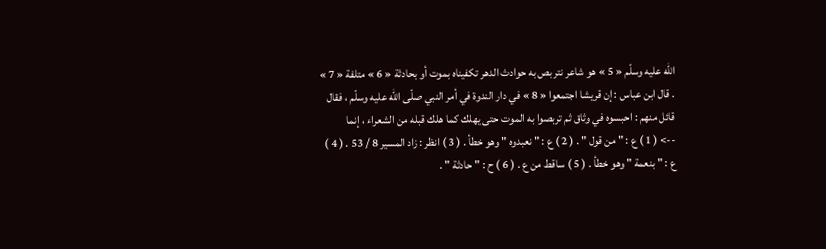اللّه عليه وسلّم « 5 » هو شاعر نتربص به حوادث الدهر تكفيناه بموت أو بحادثة « 6 » متلفة « 7 » . قال ابن عباس : إن قريشا اجتمعوا « 8 » في دار الندوة في أمر النبي صلّى اللّه عليه وسلّم ، فقال قائل منهم : احبسوه في وثاق ثم تربصوا به الموت حتى يهلك كما هلك قبله من الشعراء ، إنما
--> ( 1 ) ع : " من قول " . ( 2 ) ع : " نعبدوه " وهو خطأ . ( 3 ) انظر : زاد المسير 8 / 53 . ( 4 ) ع : " بنعمة " وهو خطأ . ( 5 ) ساقط من ع . ( 6 ) ح : " حادثة " .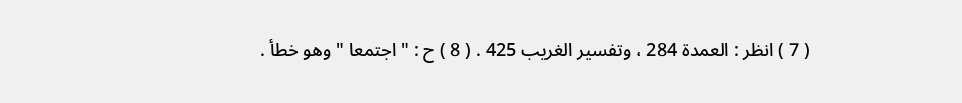( 7 ) انظر : العمدة 284 ، وتفسير الغريب 425 . ( 8 ) ح : " اجتمعا " وهو خطأ .